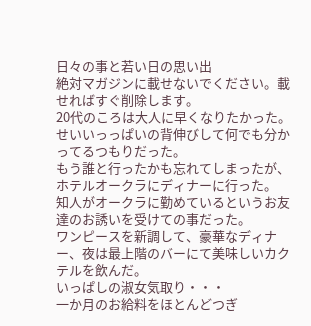日々の事と若い日の思い出
絶対マガジンに載せないでください。載せればすぐ削除します。
20代のころは大人に早くなりたかった。
せいいっっぱいの背伸びして何でも分かってるつもりだった。
もう誰と行ったかも忘れてしまったが、ホテルオークラにディナーに行った。
知人がオークラに勤めているというお友達のお誘いを受けての事だった。
ワンピースを新調して、豪華なディナー、夜は最上階のバーにて美味しいカクテルを飲んだ。
いっぱしの淑女気取り・・・
一か月のお給料をほとんどつぎ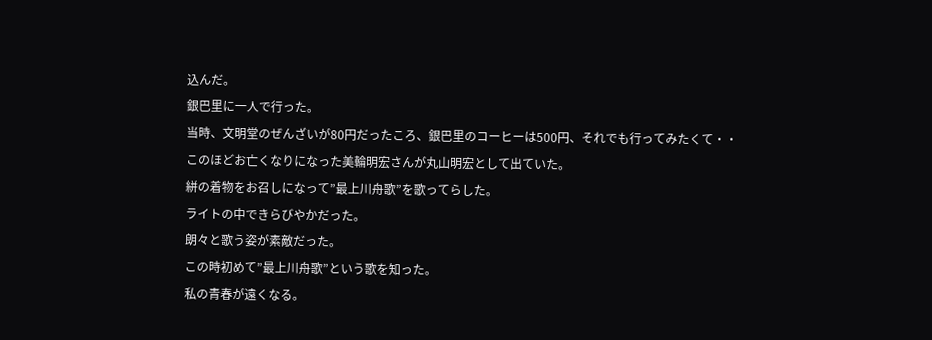込んだ。
銀巴里に一人で行った。
当時、文明堂のぜんざいが80円だったころ、銀巴里のコーヒーは500円、それでも行ってみたくて・・
このほどお亡くなりになった美輪明宏さんが丸山明宏として出ていた。
絣の着物をお召しになって”最上川舟歌”を歌ってらした。
ライトの中できらびやかだった。
朗々と歌う姿が素敵だった。
この時初めて”最上川舟歌”という歌を知った。
私の青春が遠くなる。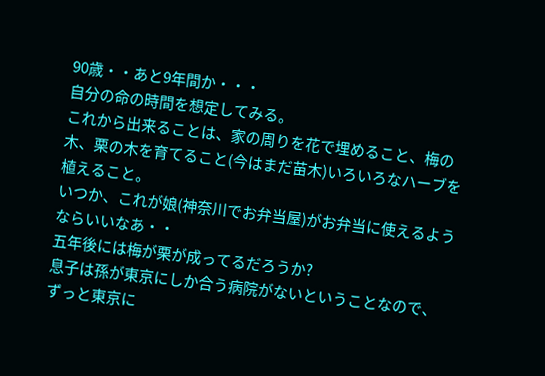90歳・・あと9年間か・・・
自分の命の時間を想定してみる。
これから出来ることは、家の周りを花で埋めること、梅の木、栗の木を育てること(今はまだ苗木)いろいろなハーブを植えること。
いつか、これが娘(神奈川でお弁当屋)がお弁当に使えるようならいいなあ・・
五年後には梅が栗が成ってるだろうか?
息子は孫が東京にしか合う病院がないということなので、ずっと東京に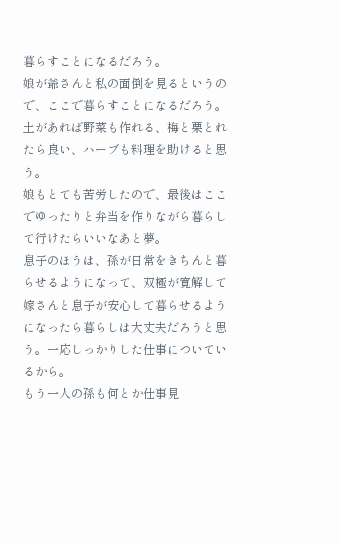暮らすことになるだろう。
娘が爺さんと私の面倒を見るというので、ここで暮らすことになるだろう。
土があれば野菜も作れる、梅と栗とれたら良い、ハーブも料理を助けると思う。
娘もとても苦労したので、最後はここでゆったりと弁当を作りながら暮らして行けたらいいなあと夢。
息子のほうは、孫が日常をきちんと暮らせるようになって、双極が寛解して嫁さんと息子が安心して暮らせるようになったら暮らしは大丈夫だろうと思う。一応しっかりした仕事についているから。
もう一人の孫も何とか仕事見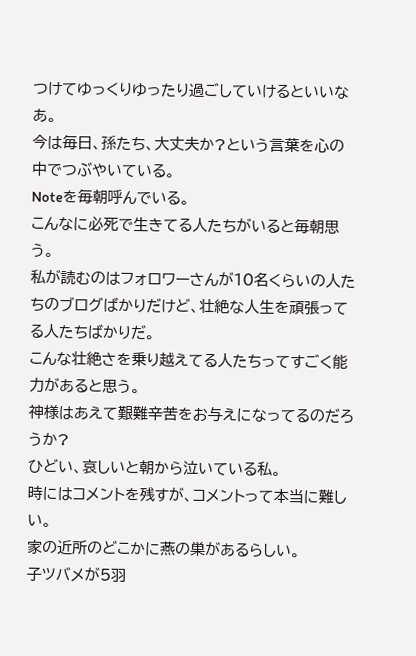つけてゆっくりゆったり過ごしていけるといいなあ。
今は毎日、孫たち、大丈夫か?という言葉を心の中でつぶやいている。
Noteを毎朝呼んでいる。
こんなに必死で生きてる人たちがいると毎朝思う。
私が読むのはフォロワーさんが10名くらいの人たちのブログばかりだけど、壮絶な人生を頑張ってる人たちばかりだ。
こんな壮絶さを乗り越えてる人たちってすごく能力があると思う。
神様はあえて艱難辛苦をお与えになってるのだろうか?
ひどい、哀しいと朝から泣いている私。
時にはコメントを残すが、コメントって本当に難しい。
家の近所のどこかに燕の巣があるらしい。
子ツバメが5羽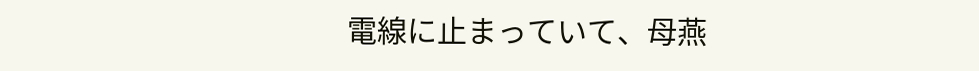電線に止まっていて、母燕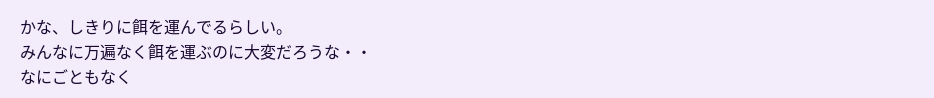かな、しきりに餌を運んでるらしい。
みんなに万遍なく餌を運ぶのに大変だろうな・・
なにごともなく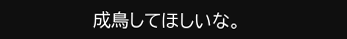成鳥してほしいな。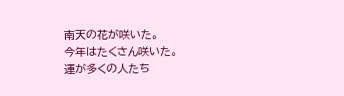南天の花が咲いた。
今年はたくさん咲いた。
運が多くの人たち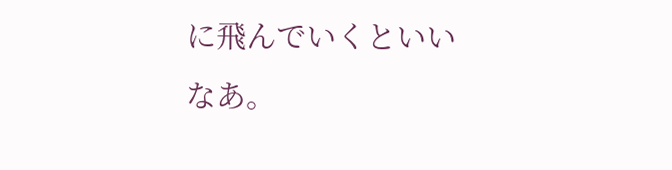に飛んでいくといいなあ。